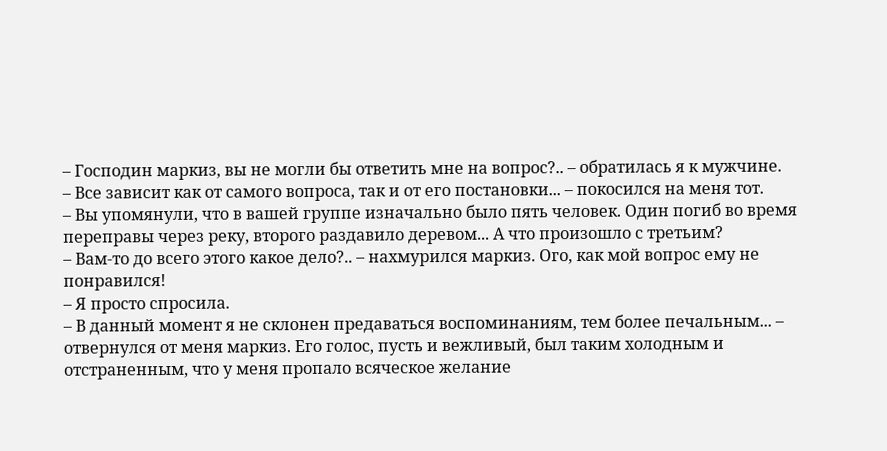– Господин маркиз, вы не могли бы ответить мне на вопрос?.. – обратилась я к мужчине.
– Все зависит как от самого вопроса, так и от его постановки... – покосился на меня тот.
– Вы упомянули, что в вашей группе изначально было пять человек. Один погиб во время переправы через реку, второго раздавило деревом... А что произошло с третьим?
– Вам-то до всего этого какое дело?.. – нахмурился маркиз. Ого, как мой вопрос ему не понравился!
– Я просто спросила.
– В данный момент я не склонен предаваться воспоминаниям, тем более печальным... – отвернулся от меня маркиз. Его голос, пусть и вежливый, был таким холодным и отстраненным, что у меня пропало всяческое желание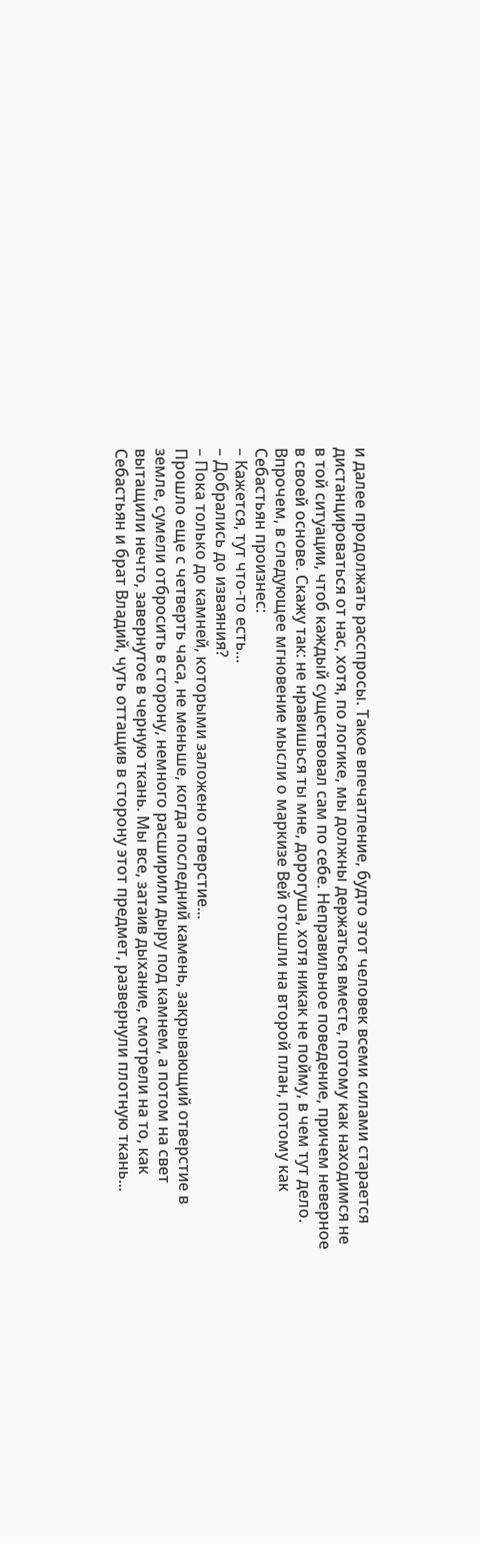и далее продолжать расспросы. Такое впечатление, будто этот человек всеми силами старается дистанцироваться от нас, хотя, по логике, мы должны держаться вместе, потому как находимся не в той ситуации, чтоб каждый существовал сам по себе. Неправильное поведение, причем неверное в своей основе. Скажу так: не нравишься ты мне, дорогуша, хотя никак не пойму, в чем тут дело.
Впрочем, в следующее мгновение мысли о маркизе Вей отошли на второй план, потому как Себастьян произнес:
– Кажется, тут что-то есть...
– Добрались до изваяния?
– Пока только до камней, которыми заложено отверстие...
Прошло еще с четверть часа, не меньше, когда последний камень, закрывающий отверстие в земле, сумели отбросить в сторону, немного расширили дыру под камнем, а потом на свет вытащили нечто, завернутое в черную ткань. Мы все, затаив дыхание, смотрели на то, как Себастьян и брат Владий, чуть оттащив в сторону этот предмет, развернули плотную ткань...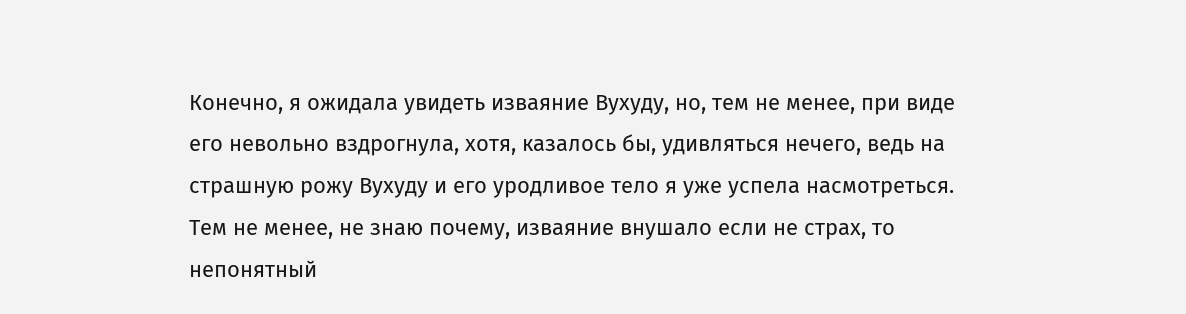Конечно, я ожидала увидеть изваяние Вухуду, но, тем не менее, при виде его невольно вздрогнула, хотя, казалось бы, удивляться нечего, ведь на страшную рожу Вухуду и его уродливое тело я уже успела насмотреться. Тем не менее, не знаю почему, изваяние внушало если не страх, то непонятный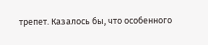трепет. Казалось бы, что особенного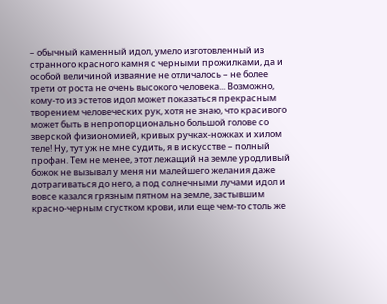– обычный каменный идол, умело изготовленный из странного красного камня с черными прожилками, да и особой величиной изваяние не отличалось – не более трети от роста не очень высокого человека... Возможно, кому-то из эстетов идол может показаться прекрасным творением человеческих рук, хотя не знаю, что красивого может быть в непропорционально большой голове со зверской физиономией, кривых ручках-ножках и хилом теле! Ну, тут уж не мне судить, я в искусстве – полный профан. Тем не менее, этот лежащий на земле уродливый божок не вызывал у меня ни малейшего желания даже дотрагиваться до него, а под солнечными лучами идол и вовсе казался грязным пятном на земле, застывшим красно-черным сгустком крови, или еще чем-то столь же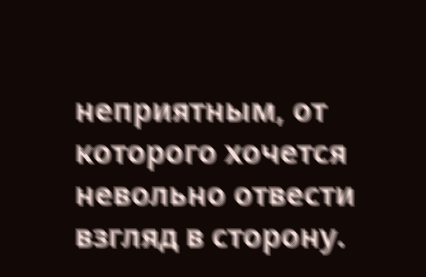неприятным, от которого хочется невольно отвести взгляд в сторону.